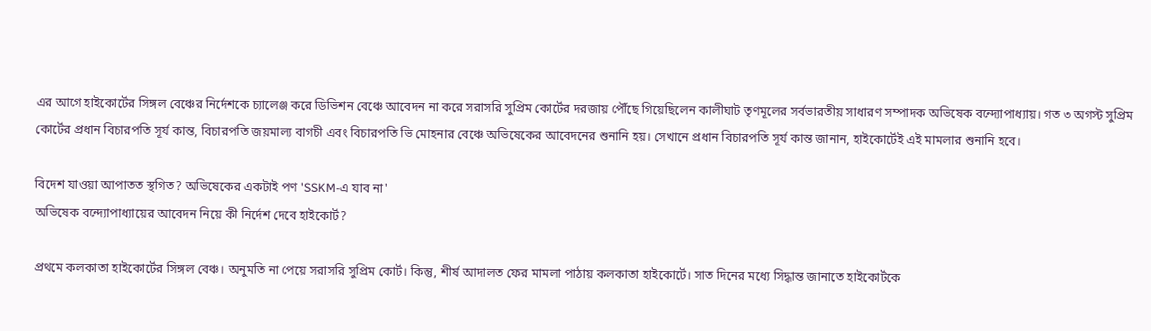এর আগে হাইকোর্টের সিঙ্গল বেঞ্চের নির্দেশকে চ্যালেঞ্জ করে ডিভিশন বেঞ্চে আবেদন না করে সরাসরি সুপ্রিম কোর্টের দরজায় পৌঁছে গিয়েছিলেন কালীঘাট তৃণমূলের সর্বভারতীয় সাধারণ সম্পাদক অভিষেক বন্দ্যোপাধ্যায়। গত ৩ অগস্ট সুপ্রিম কোর্টের প্রধান বিচারপতি সূর্য কান্ত, বিচারপতি জয়মাল্য বাগচী এবং বিচারপতি ভি মোহনার বেঞ্চে অভিষেকের আবেদনের শুনানি হয়। সেখানে প্রধান বিচারপতি সূর্য কান্ত জানান, হাইকোর্টেই এই মামলার শুনানি হবে।

বিদেশ যাওয়া আপাতত স্থগিত? অভিষেকের একটাই পণ 'SSKM-এ যাব না'
অভিষেক বন্দ্যোপাধ্যায়ের আবেদন নিয়ে কী নির্দেশ দেবে হাইকোর্ট?

প্রথমে কলকাতা হাইকোর্টের সিঙ্গল বেঞ্চ। অনুমতি না পেয়ে সরাসরি সুপ্রিম কোর্ট। কিন্তু, শীর্ষ আদালত ফের মামলা পাঠায় কলকাতা হাইকোর্টে। সাত দিনের মধ্যে সিদ্ধান্ত জানাতে হাইকোর্টকে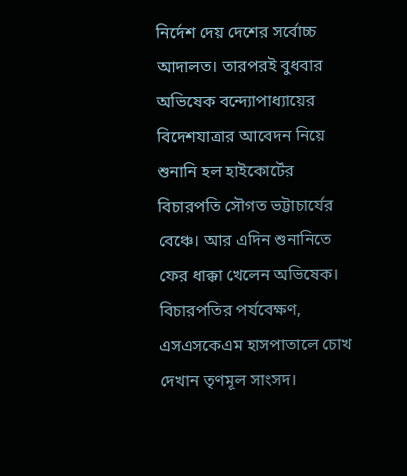নির্দেশ দেয় দেশের সর্বোচ্চ আদালত। তারপরই বুধবার অভিষেক বন্দ্যোপাধ্যায়ের বিদেশযাত্রার আবেদন নিয়ে শুনানি হল হাইকোর্টের বিচারপতি সৌগত ভট্টাচার্যের বেঞ্চে। আর এদিন শুনানিতে ফের ধাক্কা খেলেন অভিষেক। বিচারপতির পর্যবেক্ষণ, এসএসকেএম হাসপাতালে চোখ দেখান তৃণমূল সাংসদ।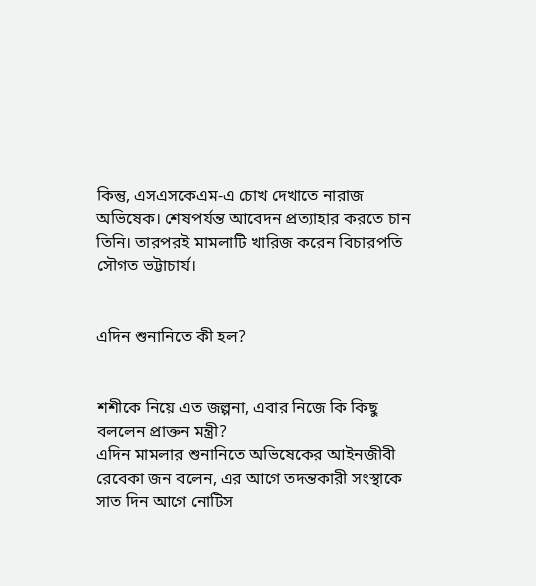কিন্তু, এসএসকেএম-এ চোখ দেখাতে নারাজ অভিষেক। শেষপর্যন্ত আবেদন প্রত্যাহার করতে চান তিনি। তারপরই মামলাটি খারিজ করেন বিচারপতি সৌগত ভট্টাচার্য।


এদিন শুনানিতে কী হল?


শশীকে নিয়ে এত জল্পনা, এবার নিজে কি কিছু বললেন প্রাক্তন মন্ত্রী?
এদিন মামলার শুনানিতে অভিষেকের আইনজীবী রেবেকা জন বলেন, এর আগে তদন্তকারী সংস্থাকে সাত দিন আগে নোটিস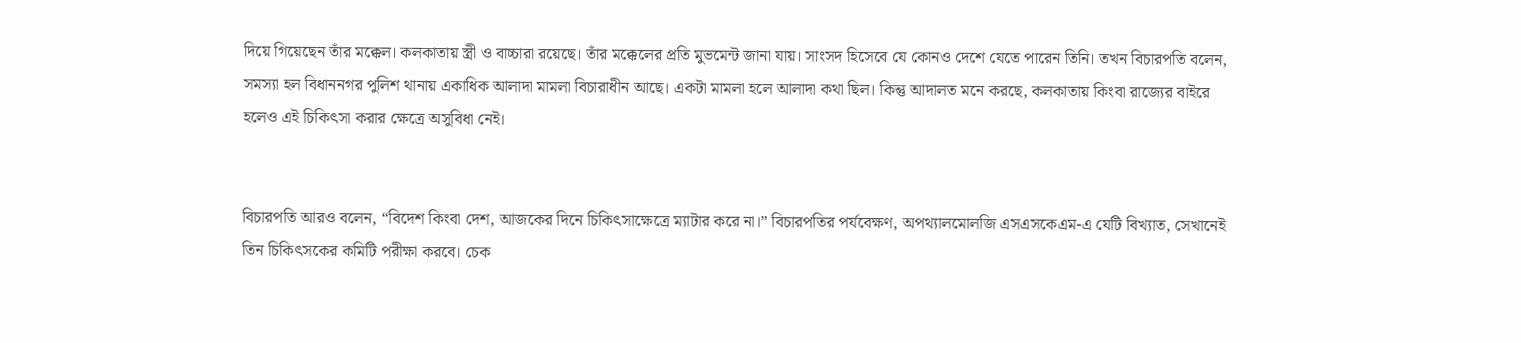দিয়ে গিয়েছেন তাঁর মক্কেল। কলকাতায় স্ত্রী ও বাচ্চারা রয়েছে। তাঁর মক্কেলের প্রতি মুভমেন্ট জানা যায়। সাংসদ হিসেবে যে কোনও দেশে যেতে পারেন তিনি। তখন বিচারপতি বলেন, সমস্যা হল বিধাননগর পুলিশ থানায় একাধিক আলাদা মামলা বিচারাধীন আছে। একটা মামলা হলে আলাদা কথা ছিল। কিন্তু আদালত মনে করছে, কলকাতায় কিংবা রাজ্যের বাইরে হলেও এই চিকিৎসা করার ক্ষেত্রে অসুবিধা নেই।


বিচারপতি আরও বলেন, “বিদেশ কিংবা দেশ, আজকের দিনে চিকিৎসাক্ষেত্রে ম্যাটার করে না।” বিচারপতির পর্যবেক্ষণ, অপথ্যালমোলজি এসএসকেএম-এ যেটি বিখ্যাত, সেখানেই তিন চিকিৎসকের কমিটি পরীক্ষা করবে। চেক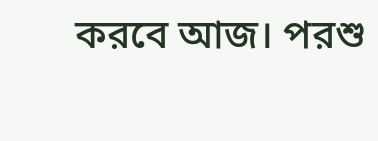করবে আজ। পরশু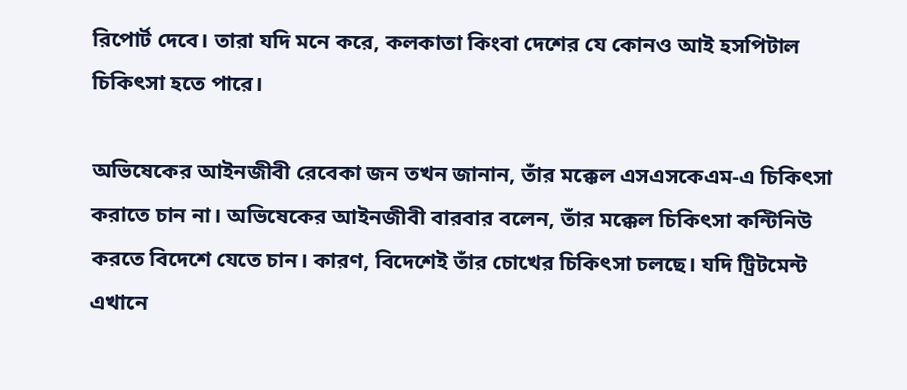রিপোর্ট দেবে। তারা যদি মনে করে, কলকাতা কিংবা দেশের যে কোনও আই হসপিটাল চিকিৎসা হতে পারে।

অভিষেকের আইনজীবী রেবেকা জন তখন জানান, তাঁর মক্কেল এসএসকেএম-এ চিকিৎসা করাতে চান না। অভিষেকের আইনজীবী বারবার বলেন, তাঁর মক্কেল চিকিৎসা কন্টিনিউ করতে বিদেশে যেতে চান। কারণ, বিদেশেই তাঁর চোখের চিকিৎসা চলছে। যদি ট্রিটমেন্ট এখানে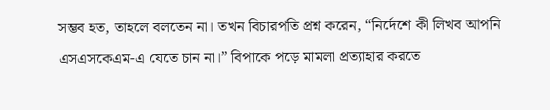সম্ভব হত, তাহলে বলতেন না। তখন বিচারপতি প্রশ্ন করেন, “নির্দেশে কী লিখব আপনি এসএসকেএম-এ যেতে চান না।” বিপাকে পড়ে মামলা প্রত্যাহার করতে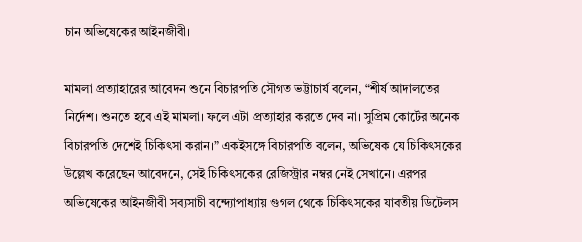চান অভিষেকের আইনজীবী।

মামলা প্রত্যাহারের আবেদন শুনে বিচারপতি সৌগত ভট্টাচার্য বলেন, “শীর্ষ আদালতের নির্দেশ। শুনতে হবে এই মামলা। ফলে এটা প্রত্যাহার করতে দেব না। সুপ্রিম কোর্টের অনেক বিচারপতি দেশেই চিকিৎসা করান।” একইসঙ্গে বিচারপতি বলেন, অভিষেক যে চিকিৎসকের উল্লেখ করেছেন আবেদনে, সেই চিকিৎসকের রেজিস্ট্রার নম্বর নেই সেখানে। এরপর অভিষেকের আইনজীবী সব্যসাচী বন্দ্যোপাধ্যায় গুগল থেকে চিকিৎসকের যাবতীয় ডিটেলস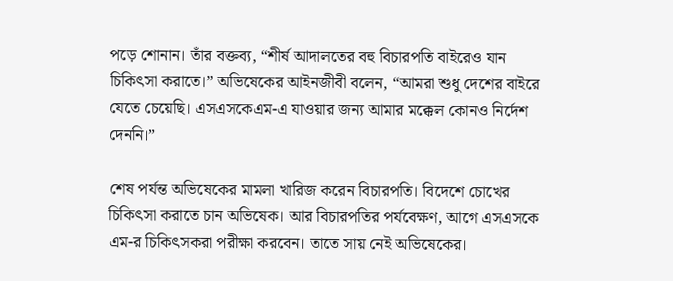পড়ে শোনান। তাঁর বক্তব্য, “শীর্ষ আদালতের বহু বিচারপতি বাইরেও যান চিকিৎসা করাতে।” অভিষেকের আইনজীবী বলেন, “আমরা শুধু দেশের বাইরে যেতে চেয়েছি। এসএসকেএম-এ যাওয়ার জন্য আমার মক্কেল কোনও নির্দেশ দেননি।”

শেষ পর্যন্ত অভিষেকের মামলা খারিজ করেন বিচারপতি। বিদেশে চোখের চিকিৎসা করাতে চান অভিষেক। আর বিচারপতির পর্যবেক্ষণ, আগে এসএসকে এম-র চিকিৎসকরা পরীক্ষা করবেন। তাতে সায় নেই অভিষেকের।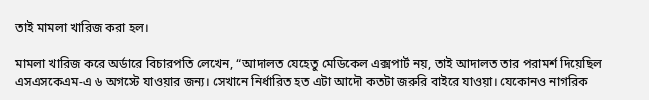তাই মামলা খারিজ করা হল।

মামলা খারিজ করে অর্ডারে বিচারপতি লেখেন, “আদালত যেহেতু মেডিকেল এক্সপার্ট নয়, তাই আদালত তার পরামর্শ দিয়েছিল এসএসকেএম-এ ৬ অগস্টে যাওয়ার জন্য। সেখানে নির্ধারিত হত এটা আদৌ কতটা জরুরি বাইরে যাওয়া। যেকোনও নাগরিক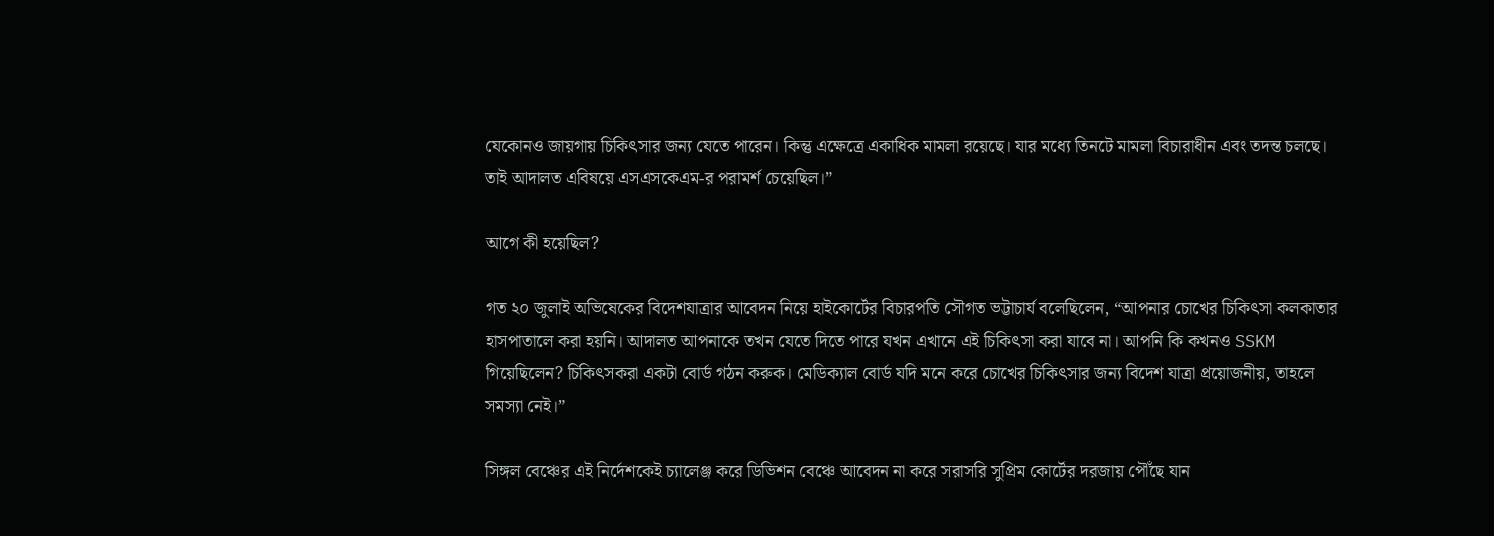যেকোনও জায়গায় চিকিৎসার জন্য যেতে পারেন। কিন্তু এক্ষেত্রে একাধিক মামলা রয়েছে। যার মধ্যে তিনটে মামলা বিচারাধীন এবং তদন্ত চলছে। তাই আদালত এবিষয়ে এসএসকেএম-র পরামর্শ চেয়েছিল।”

আগে কী হয়েছিল?

গত ২০ জুলাই অভিষেকের বিদেশযাত্রার আবেদন নিয়ে হাইকোর্টের বিচারপতি সৌগত ভট্টাচার্য বলেছিলেন, “আপনার চোখের চিকিৎসা কলকাতার হাসপাতালে করা হয়নি। আদালত আপনাকে তখন যেতে দিতে পারে যখন এখানে এই চিকিৎসা করা যাবে না। আপনি কি কখনও SSKM গিয়েছিলেন? চিকিৎসকরা একটা বোর্ড গঠন করুক। মেডিক্যাল বোর্ড যদি মনে করে চোখের চিকিৎসার জন্য বিদেশ যাত্রা প্রয়োজনীয়, তাহলে সমস্যা নেই।”

সিঙ্গল বেঞ্চের এই নির্দেশকেই চ্যালেঞ্জ করে ডিভিশন বেঞ্চে আবেদন না করে সরাসরি সুপ্রিম কোর্টের দরজায় পৌঁছে যান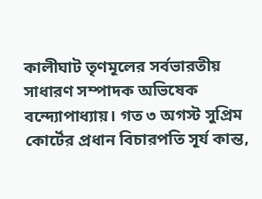কালীঘাট তৃণমূলের সর্বভারতীয় সাধারণ সম্পাদক অভিষেক বন্দ্যোপাধ্যায়। গত ৩ অগস্ট সুপ্রিম কোর্টের প্রধান বিচারপতি সূর্য কান্ত,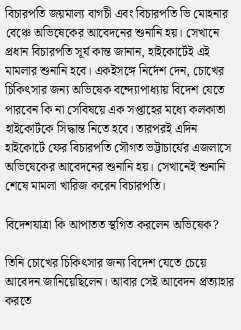বিচারপতি জয়মাল্য বাগচী এবং বিচারপতি ভি মোহনার বেঞ্চে অভিষেকের আবেদনের শুনানি হয়। সেখানে প্রধান বিচারপতি সূর্য কান্ত জানান, হাইকোর্টেই এই মামলার শুনানি হবে। একইসঙ্গে নির্দেশ দেন, চোখের চিকিৎসার জন্য অভিষেক বন্দ্যোপাধ্যায় বিদেশ যেতে পারবেন কি না সেবিষয়ে এক সপ্তাহের মধ্যে কলকাতা হাইকোর্টকে সিদ্ধান্ত নিতে হবে। তারপরই এদিন হাইকোর্টে ফের বিচারপতি সৌগত ভট্টাচার্যের এজলাসে অভিষেকের আবেদনের শুনানি হয়। সেখানেই শুনানি শেষে মামলা খারিজ করেন বিচারপতি।

বিদেশযাত্রা কি আপাতত স্থগিত করলেন অভিষেক?

তিনি চোখের চিকিৎসার জন্য বিদেশ যেতে চেয়ে আবেদন জানিয়েছিলেন। আবার সেই আবেদন প্রত্যাহার করতে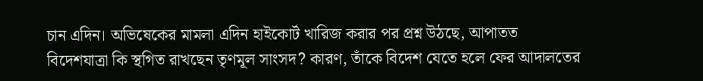চান এদিন। অভিষেকের মামলা এদিন হাইকোর্ট খারিজ করার পর প্রশ্ন উঠছে, আপাতত বিদেশযাত্রা কি স্থগিত রাখছেন তৃণমূল সাংসদ? কারণ, তাঁকে বিদেশ যেতে হলে ফের আদালতের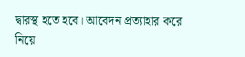দ্বারস্থ হতে হবে। আবেদন প্রত্যাহার করে নিয়ে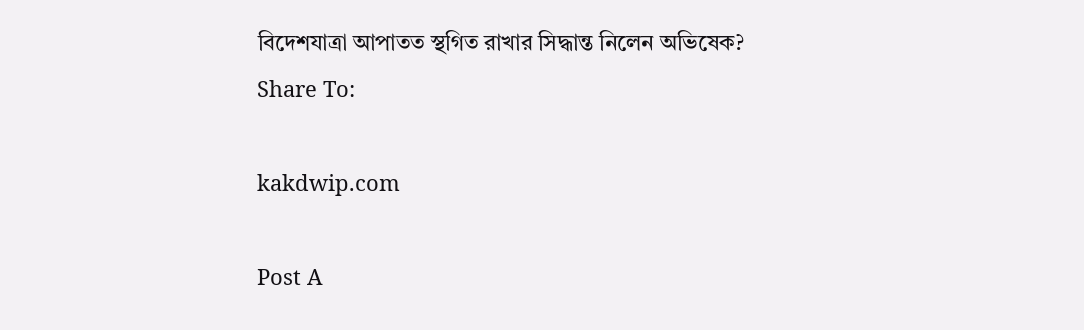বিদেশযাত্রা আপাতত স্থগিত রাখার সিদ্ধান্ত নিলেন অভিষেক?
Share To:

kakdwip.com

Post A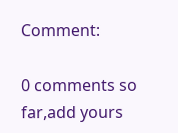Comment:

0 comments so far,add yours